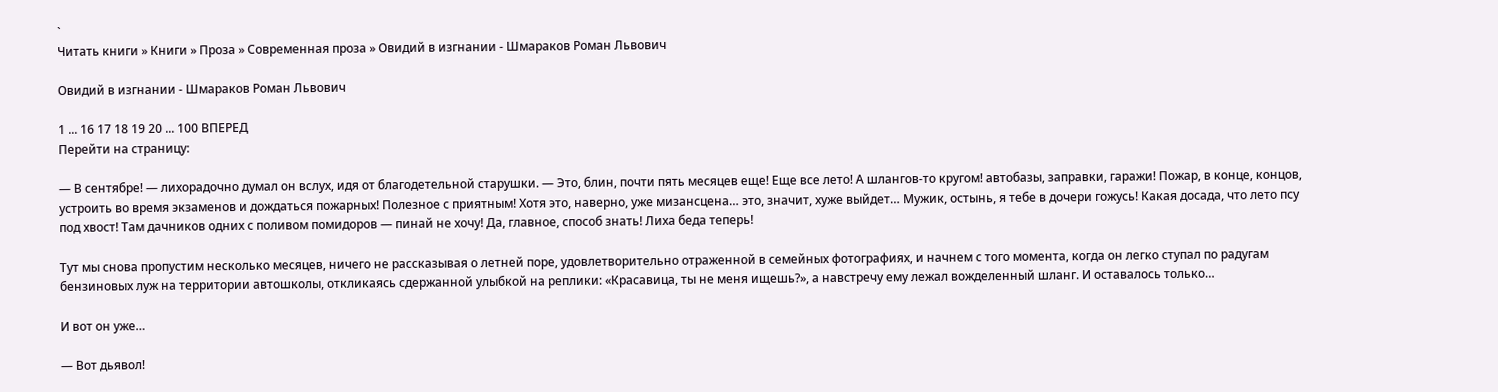`
Читать книги » Книги » Проза » Современная проза » Овидий в изгнании - Шмараков Роман Львович

Овидий в изгнании - Шмараков Роман Львович

1 ... 16 17 18 19 20 ... 100 ВПЕРЕД
Перейти на страницу:

— В сентябре! — лихорадочно думал он вслух, идя от благодетельной старушки. — Это, блин, почти пять месяцев еще! Еще все лето! А шлангов-то кругом! автобазы, заправки, гаражи! Пожар, в конце, концов, устроить во время экзаменов и дождаться пожарных! Полезное с приятным! Хотя это, наверно, уже мизансцена… это, значит, хуже выйдет… Мужик, остынь, я тебе в дочери гожусь! Какая досада, что лето псу под хвост! Там дачников одних с поливом помидоров — пинай не хочу! Да, главное, способ знать! Лиха беда теперь!

Тут мы снова пропустим несколько месяцев, ничего не рассказывая о летней поре, удовлетворительно отраженной в семейных фотографиях, и начнем с того момента, когда он легко ступал по радугам бензиновых луж на территории автошколы, откликаясь сдержанной улыбкой на реплики: «Красавица, ты не меня ищешь?», а навстречу ему лежал вожделенный шланг. И оставалось только…

И вот он уже…

— Вот дьявол!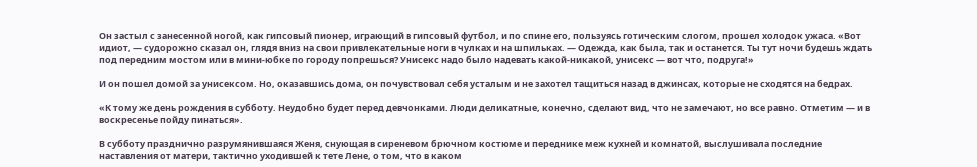Он застыл с занесенной ногой, как гипсовый пионер, играющий в гипсовый футбол, и по спине его, пользуясь готическим слогом, прошел холодок ужаса. «Вот идиот, — судорожно сказал он, глядя вниз на свои привлекательные ноги в чулках и на шпильках. — Одежда, как была, так и останется. Ты тут ночи будешь ждать под передним мостом или в мини-юбке по городу попрешься? Унисекс надо было надевать какой-никакой, унисекс — вот что, подруга!»

И он пошел домой за унисексом. Но, оказавшись дома, он почувствовал себя усталым и не захотел тащиться назад в джинсах, которые не сходятся на бедрах.

«К тому же день рождения в субботу. Неудобно будет перед девчонками. Люди деликатные, конечно, сделают вид, что не замечают, но все равно. Отметим — и в воскресенье пойду пинаться».

В субботу празднично разрумянившаяся Женя, снующая в сиреневом брючном костюме и переднике меж кухней и комнатой, выслушивала последние наставления от матери, тактично уходившей к тете Лене, о том, что в каком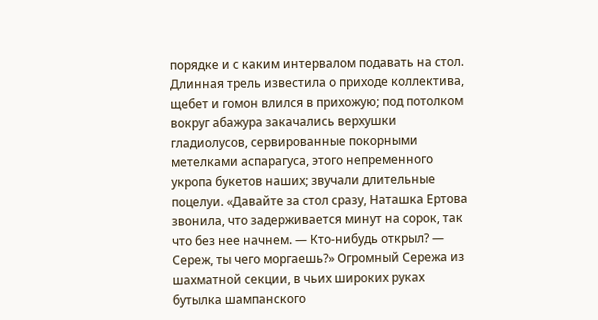порядке и с каким интервалом подавать на стол. Длинная трель известила о приходе коллектива, щебет и гомон влился в прихожую; под потолком вокруг абажура закачались верхушки гладиолусов, сервированные покорными метелками аспарагуса, этого непременного укропа букетов наших; звучали длительные поцелуи. «Давайте за стол сразу, Наташка Ертова звонила, что задерживается минут на сорок, так что без нее начнем. — Кто-нибудь открыл? — Сереж, ты чего моргаешь?» Огромный Сережа из шахматной секции, в чьих широких руках бутылка шампанского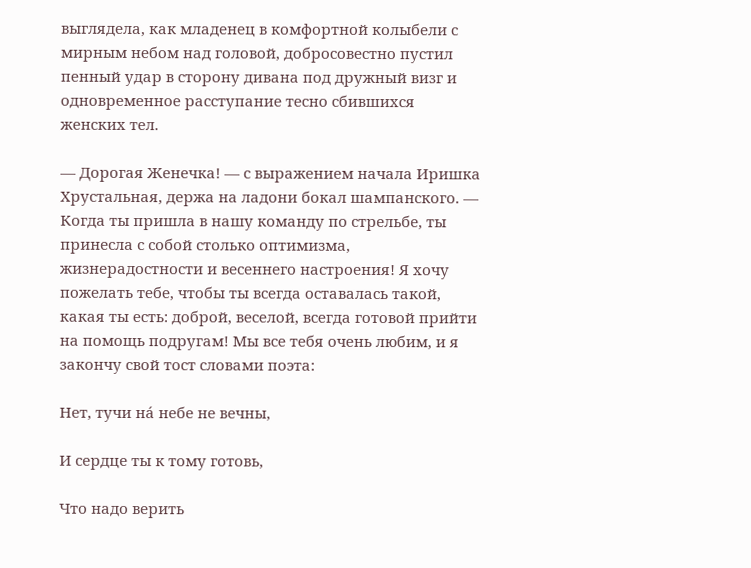выглядела, как младенец в комфортной колыбели с мирным небом над головой, добросовестно пустил пенный удар в сторону дивана под дружный визг и одновременное расступание тесно сбившихся женских тел.

— Дорогая Женечка! — с выражением начала Иришка Хрустальная, держа на ладони бокал шампанского. — Когда ты пришла в нашу команду по стрельбе, ты принесла с собой столько оптимизма, жизнерадостности и весеннего настроения! Я хочу пожелать тебе, чтобы ты всегда оставалась такой, какая ты есть: доброй, веселой, всегда готовой прийти на помощь подругам! Мы все тебя очень любим, и я закончу свой тост словами поэта:

Нет, тучи на́ небе не вечны,

И сердце ты к тому готовь,

Что надо верить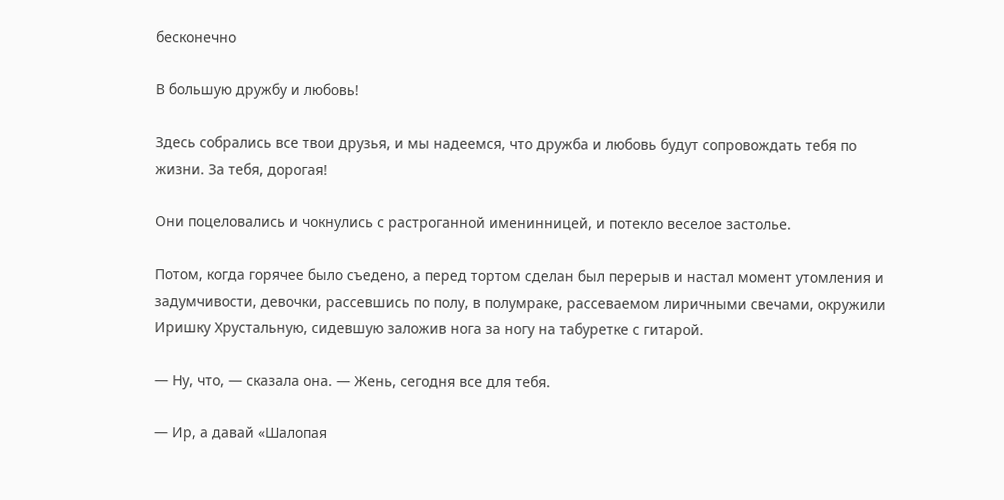бесконечно

В большую дружбу и любовь!

Здесь собрались все твои друзья, и мы надеемся, что дружба и любовь будут сопровождать тебя по жизни. За тебя, дорогая!

Они поцеловались и чокнулись с растроганной именинницей, и потекло веселое застолье.

Потом, когда горячее было съедено, а перед тортом сделан был перерыв и настал момент утомления и задумчивости, девочки, рассевшись по полу, в полумраке, рассеваемом лиричными свечами, окружили Иришку Хрустальную, сидевшую заложив нога за ногу на табуретке с гитарой.

— Ну, что, — сказала она. — Жень, сегодня все для тебя.

— Ир, а давай «Шалопая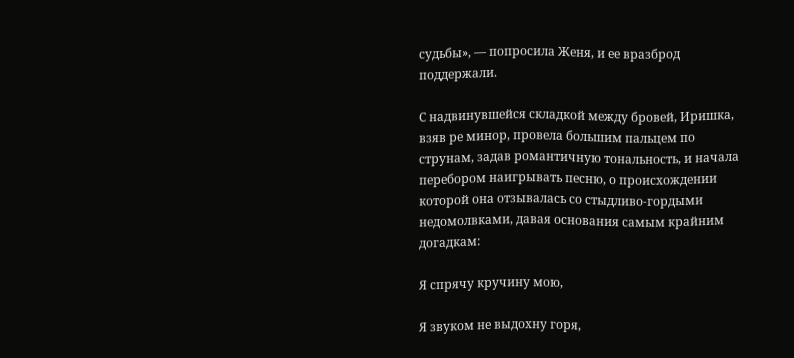судьбы», — попросила Женя, и ее вразброд поддержали.

С надвинувшейся складкой между бровей, Иришка, взяв ре минор, провела большим пальцем по струнам, задав романтичную тональность, и начала перебором наигрывать песню, о происхождении которой она отзывалась со стыдливо-гордыми недомолвками, давая основания самым крайним догадкам:

Я спрячу кручину мою,

Я звуком не выдохну горя,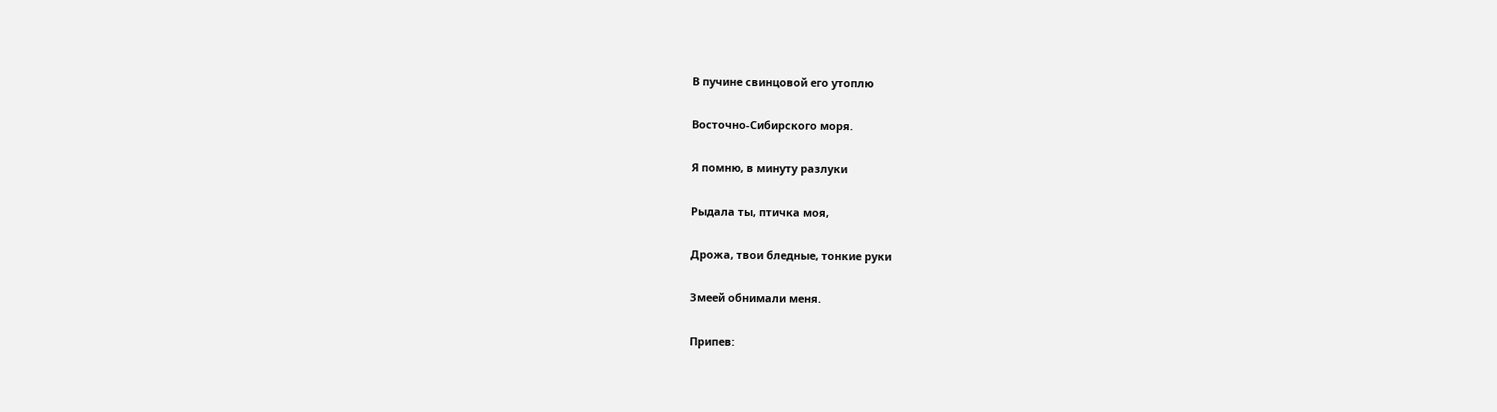В пучине свинцовой его утоплю

Восточно-Сибирского моря.

Я помню, в минуту разлуки

Рыдала ты, птичка моя,

Дрожа, твои бледные, тонкие руки

Змеей обнимали меня.

Припев: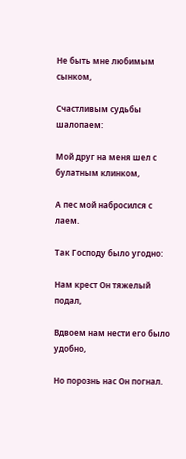Не быть мне любимым сынком,

Счастливым судьбы шалопаем:

Мой друг на меня шел с булатным клинком,

А пес мой набросился с лаем.

Так Господу было угодно:

Нам крест Он тяжелый подал,

Вдвоем нам нести его было удобно,

Но порознь нас Он погнал.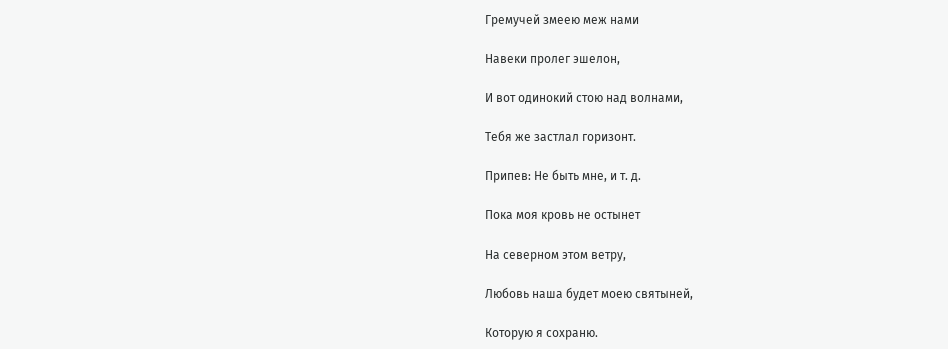Гремучей змеею меж нами

Навеки пролег эшелон,

И вот одинокий стою над волнами,

Тебя же застлал горизонт.

Припев: Не быть мне, и т. д.

Пока моя кровь не остынет

На северном этом ветру,

Любовь наша будет моею святыней,

Которую я сохраню.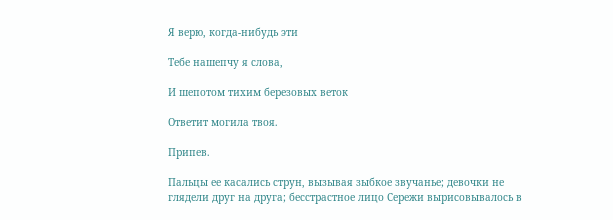Я верю, когда-нибудь эти

Тебе нашепчу я слова,

И шепотом тихим березовых веток

Ответит могила твоя.

Припев.

Пальцы ее касались струн, вызывая зыбкое звучанье; девочки не глядели друг на друга; бесстрастное лицо Сережи вырисовывалось в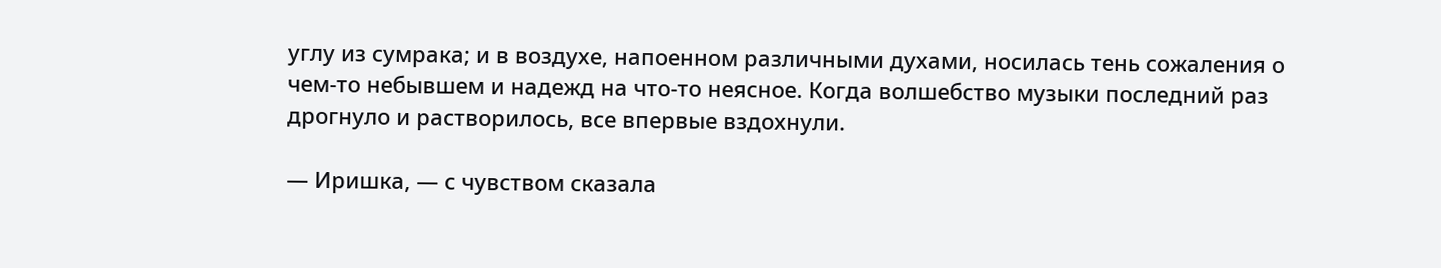углу из сумрака; и в воздухе, напоенном различными духами, носилась тень сожаления о чем-то небывшем и надежд на что-то неясное. Когда волшебство музыки последний раз дрогнуло и растворилось, все впервые вздохнули.

— Иришка, — с чувством сказала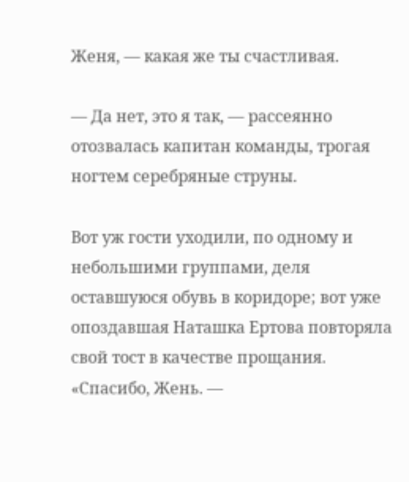Женя, — какая же ты счастливая.

— Да нет, это я так, — рассеянно отозвалась капитан команды, трогая ногтем серебряные струны.

Вот уж гости уходили, по одному и небольшими группами, деля оставшуюся обувь в коридоре; вот уже опоздавшая Наташка Ертова повторяла свой тост в качестве прощания. «Спасибо, Жень. —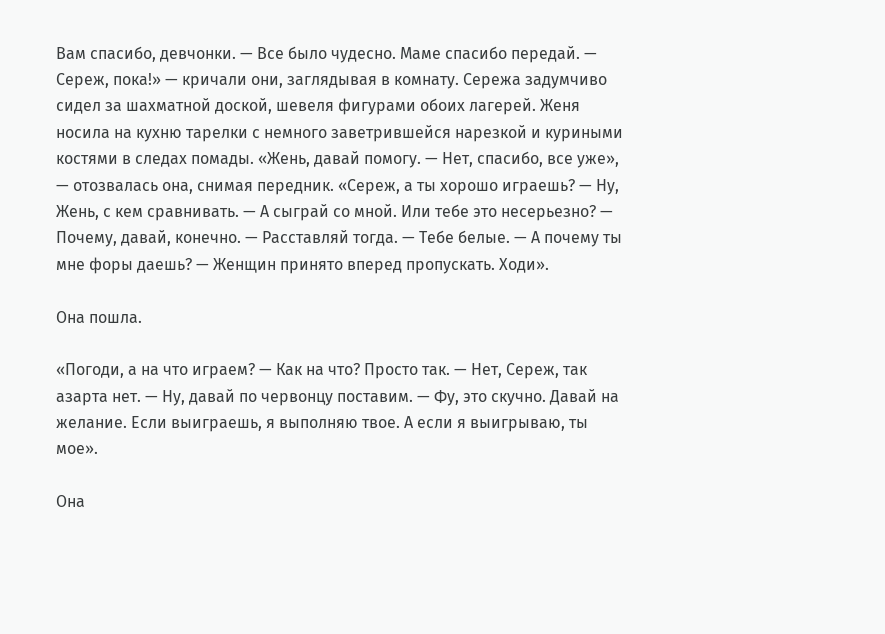Вам спасибо, девчонки. — Все было чудесно. Маме спасибо передай. — Сереж, пока!» — кричали они, заглядывая в комнату. Сережа задумчиво сидел за шахматной доской, шевеля фигурами обоих лагерей. Женя носила на кухню тарелки с немного заветрившейся нарезкой и куриными костями в следах помады. «Жень, давай помогу. — Нет, спасибо, все уже», — отозвалась она, снимая передник. «Сереж, а ты хорошо играешь? — Ну, Жень, с кем сравнивать. — А сыграй со мной. Или тебе это несерьезно? — Почему, давай, конечно. — Расставляй тогда. — Тебе белые. — А почему ты мне форы даешь? — Женщин принято вперед пропускать. Ходи».

Она пошла.

«Погоди, а на что играем? — Как на что? Просто так. — Нет, Сереж, так азарта нет. — Ну, давай по червонцу поставим. — Фу, это скучно. Давай на желание. Если выиграешь, я выполняю твое. А если я выигрываю, ты мое».

Она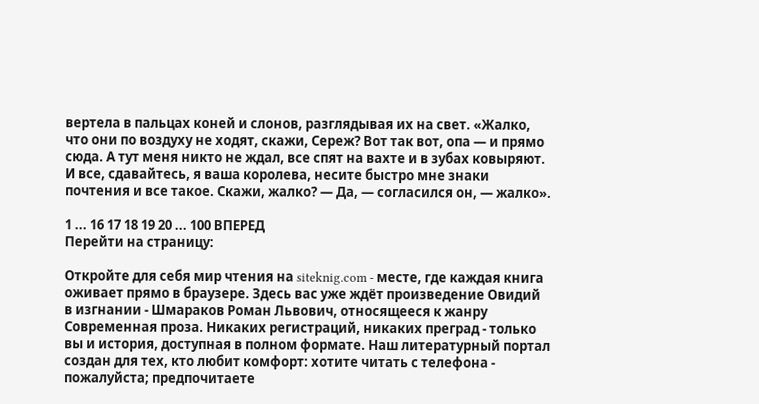вертела в пальцах коней и слонов, разглядывая их на свет. «Жалко, что они по воздуху не ходят, скажи, Сереж? Вот так вот, опа — и прямо сюда. А тут меня никто не ждал, все спят на вахте и в зубах ковыряют. И все, сдавайтесь, я ваша королева, несите быстро мне знаки почтения и все такое. Скажи, жалко? — Да, — согласился он, — жалко».

1 ... 16 17 18 19 20 ... 100 ВПЕРЕД
Перейти на страницу:

Откройте для себя мир чтения на siteknig.com - месте, где каждая книга оживает прямо в браузере. Здесь вас уже ждёт произведение Овидий в изгнании - Шмараков Роман Львович, относящееся к жанру Современная проза. Никаких регистраций, никаких преград - только вы и история, доступная в полном формате. Наш литературный портал создан для тех, кто любит комфорт: хотите читать с телефона - пожалуйста; предпочитаете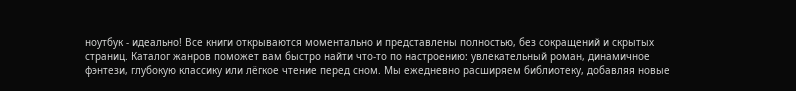ноутбук - идеально! Все книги открываются моментально и представлены полностью, без сокращений и скрытых страниц. Каталог жанров поможет вам быстро найти что-то по настроению: увлекательный роман, динамичное фэнтези, глубокую классику или лёгкое чтение перед сном. Мы ежедневно расширяем библиотеку, добавляя новые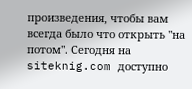произведения, чтобы вам всегда было что открыть "на потом". Сегодня на siteknig.com доступно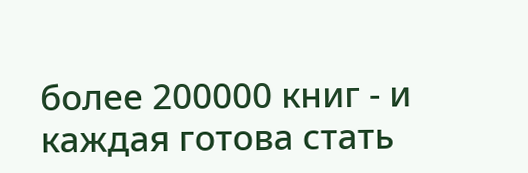более 200000 книг - и каждая готова стать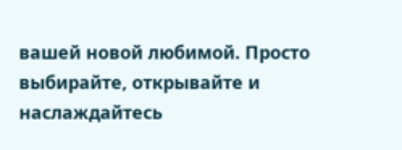вашей новой любимой. Просто выбирайте, открывайте и наслаждайтесь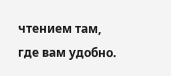чтением там, где вам удобно.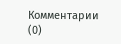Комментарии (0)